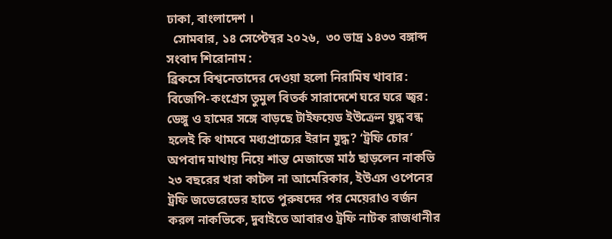ঢাকা, বাংলাদেশ ।
  সোমবার, ১৪ সেপ্টেম্বর ২০২৬,  ৩০ ভাদ্র ১৪৩৩ বঙ্গাব্দ
সংবাদ শিরোনাম :
ব্রিকসে বিশ্বনেতাদের দেওয়া হলো নিরামিষ খাবার: বিজেপি-কংগ্রেস তুমুল বিতর্ক সারাদেশে ঘরে ঘরে জ্বর: ডেঙ্গু ও হামের সঙ্গে বাড়ছে টাইফয়েড ইউক্রেন যুদ্ধ বন্ধ হলেই কি থামবে মধ্যপ্রাচ্যের ইরান যুদ্ধ? ‘ট্রফি চোর’ অপবাদ মাথায় নিয়ে শান্ত মেজাজে মাঠ ছাড়লেন নাকভি ২৩ বছরের খরা কাটল না আমেরিকার, ইউএস ওপেনের ট্রফি জভেরেভের হাতে পুরুষদের পর মেয়েরাও বর্জন করল নাকভিকে, দুবাইতে আবারও ট্রফি নাটক রাজধানীর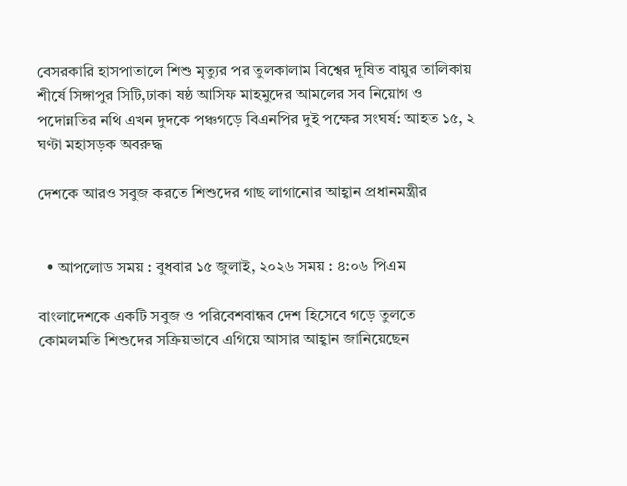বেসরকারি হাসপাতালে শিশু মৃত্যুর পর তুলকালাম বিশ্বের দূষিত বায়ুর তালিকায় শীর্ষে সিঙ্গাপুর সিটি,ঢাকা ষষ্ঠ আসিফ মাহমুদের আমলের সব নিয়োগ ও পদোন্নতির নথি এখন দুদকে পঞ্চগড়ে বিএনপির দুই পক্ষের সংঘর্ষ: আহত ১৫, ২ ঘণ্টা মহাসড়ক অবরুদ্ধ

দেশকে আরও সবুজ করতে শিশুদের গাছ লাগানোর আহ্বান প্রধানমন্ত্রীর


  • আপলোড সময় : বুধবার ১৫ জুলাই, ২০২৬ সময় : ৪:০৬ পিএম

বাংলাদেশকে একটি সবুজ ও পরিবেশবান্ধব দেশ হিসেবে গড়ে তুলতে কোমলমতি শিশুদের সক্রিয়ভাবে এগিয়ে আসার আহ্বান জানিয়েছেন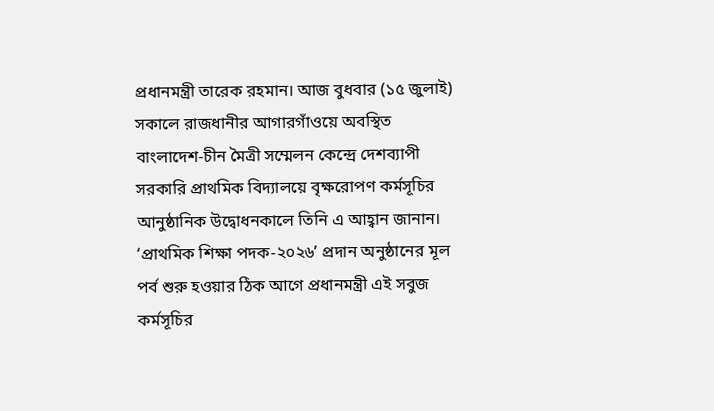প্রধানমন্ত্রী তারেক রহমান। আজ বুধবার (১৫ জুলাই) সকালে রাজধানীর আগারগাঁওয়ে অবস্থিত বাংলাদেশ-চীন মৈত্রী সম্মেলন কেন্দ্রে দেশব্যাপী সরকারি প্রাথমিক বিদ্যালয়ে বৃক্ষরোপণ কর্মসূচির আনুষ্ঠানিক উদ্বোধনকালে তিনি এ আহ্বান জানান। ‘প্রাথমিক শিক্ষা পদক-২০২৬’ প্রদান অনুষ্ঠানের মূল পর্ব শুরু হওয়ার ঠিক আগে প্রধানমন্ত্রী এই সবুজ কর্মসূচির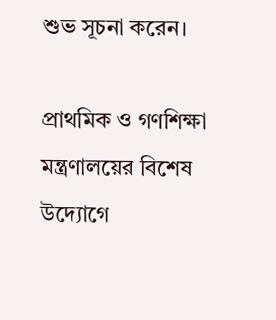শুভ সূচনা করেন।

প্রাথমিক ও গণশিক্ষা মন্ত্রণালয়ের বিশেষ উদ্যোগে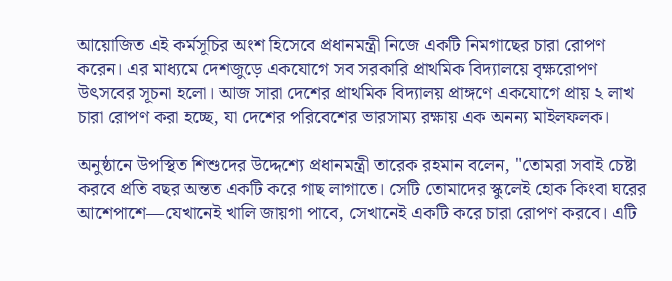আয়োজিত এই কর্মসূচির অংশ হিসেবে প্রধানমন্ত্রী নিজে একটি নিমগাছের চারা রোপণ করেন। এর মাধ্যমে দেশজুড়ে একযোগে সব সরকারি প্রাথমিক বিদ্যালয়ে বৃক্ষরোপণ উৎসবের সূচনা হলো। আজ সারা দেশের প্রাথমিক বিদ্যালয় প্রাঙ্গণে একযোগে প্রায় ২ লাখ চারা রোপণ করা হচ্ছে, যা দেশের পরিবেশের ভারসাম্য রক্ষায় এক অনন্য মাইলফলক।

অনুষ্ঠানে উপস্থিত শিশুদের উদ্দেশ্যে প্রধানমন্ত্রী তারেক রহমান বলেন, "তোমরা সবাই চেষ্টা করবে প্রতি বছর অন্তত একটি করে গাছ লাগাতে। সেটি তোমাদের স্কুলেই হোক কিংবা ঘরের আশেপাশে—যেখানেই খালি জায়গা পাবে, সেখানেই একটি করে চারা রোপণ করবে। এটি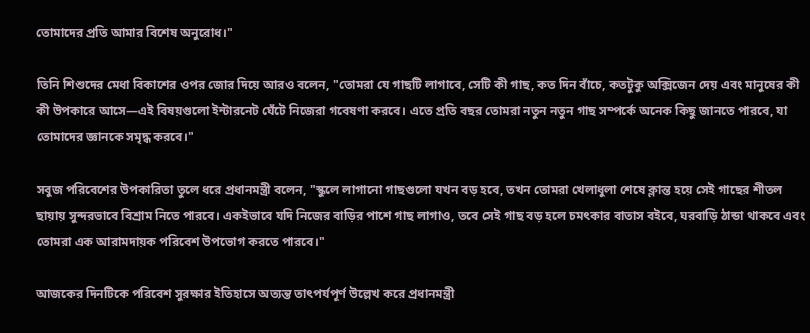তোমাদের প্রতি আমার বিশেষ অনুরোধ।"

তিনি শিশুদের মেধা বিকাশের ওপর জোর দিয়ে আরও বলেন, "তোমরা যে গাছটি লাগাবে, সেটি কী গাছ, কত দিন বাঁচে, কতটুকু অক্সিজেন দেয় এবং মানুষের কী কী উপকারে আসে—এই বিষয়গুলো ইন্টারনেট ঘেঁটে নিজেরা গবেষণা করবে। এতে প্রতি বছর তোমরা নতুন নতুন গাছ সম্পর্কে অনেক কিছু জানতে পারবে, যা তোমাদের জ্ঞানকে সমৃদ্ধ করবে।"

সবুজ পরিবেশের উপকারিতা তুলে ধরে প্রধানমন্ত্রী বলেন, "স্কুলে লাগানো গাছগুলো যখন বড় হবে, তখন তোমরা খেলাধুলা শেষে ক্লান্ত হয়ে সেই গাছের শীতল ছায়ায় সুন্দরভাবে বিশ্রাম নিতে পারবে। একইভাবে যদি নিজের বাড়ির পাশে গাছ লাগাও, তবে সেই গাছ বড় হলে চমৎকার বাতাস বইবে, ঘরবাড়ি ঠান্ডা থাকবে এবং তোমরা এক আরামদায়ক পরিবেশ উপভোগ করতে পারবে।"

আজকের দিনটিকে পরিবেশ সুরক্ষার ইতিহাসে অত্যন্ত তাৎপর্যপূর্ণ উল্লেখ করে প্রধানমন্ত্রী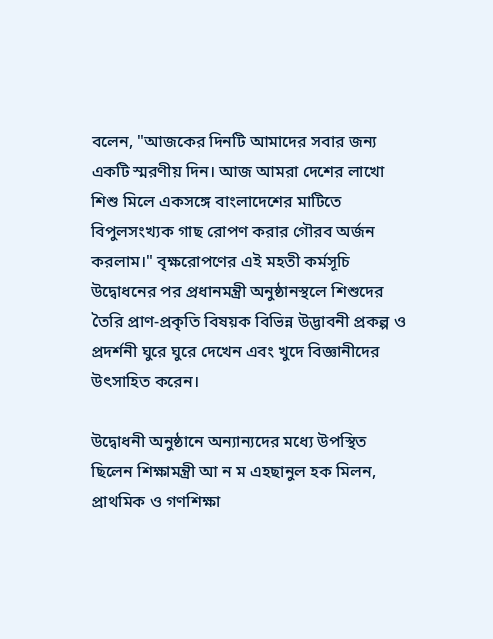বলেন, "আজকের দিনটি আমাদের সবার জন্য একটি স্মরণীয় দিন। আজ আমরা দেশের লাখো শিশু মিলে একসঙ্গে বাংলাদেশের মাটিতে বিপুলসংখ্যক গাছ রোপণ করার গৌরব অর্জন করলাম।" বৃক্ষরোপণের এই মহতী কর্মসূচি উদ্বোধনের পর প্রধানমন্ত্রী অনুষ্ঠানস্থলে শিশুদের তৈরি প্রাণ-প্রকৃতি বিষয়ক বিভিন্ন উদ্ভাবনী প্রকল্প ও প্রদর্শনী ঘুরে ঘুরে দেখেন এবং খুদে বিজ্ঞানীদের উৎসাহিত করেন।

উদ্বোধনী অনুষ্ঠানে অন্যান্যদের মধ্যে উপস্থিত ছিলেন শিক্ষামন্ত্রী আ ন ম এহছানুল হক মিলন, প্রাথমিক ও গণশিক্ষা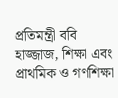প্রতিমন্ত্রী ববি হাজ্জাজ, শিক্ষা এবং প্রাথমিক ও গণশিক্ষা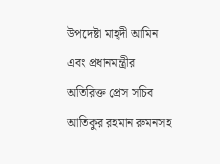উপদেষ্টা মাহ্দী আমিন এবং প্রধানমন্ত্রীর অতিরিক্ত প্রেস সচিব আতিকুর রহমান রুমনসহ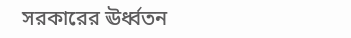সরকারের ঊর্ধ্বতন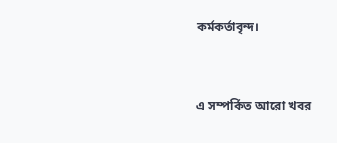কর্মকর্তাবৃন্দ।


এ সম্পর্কিত আরো খবর